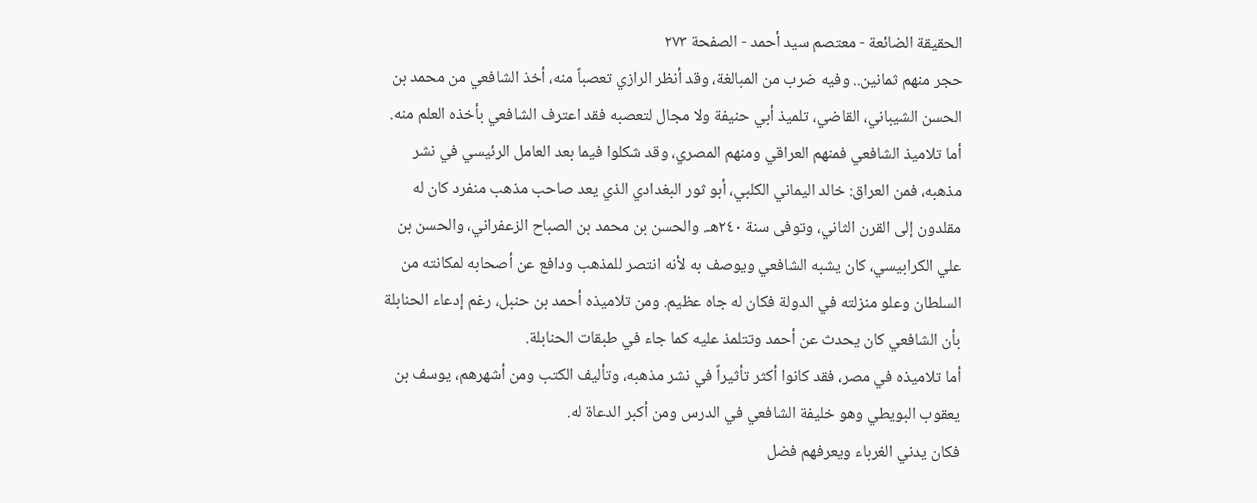الحقيقة الضائعة - معتصم سيد أحمد - الصفحة ٢٧٣
حجر منهم ثمانين.. وفيه ضرب من المبالغة، وقد أنظر الرازي تعصباً منه، أخذ الشافعي من محمد بن الحسن الشيباني، القاضي، تلميذ أبي حنيفة ولا مجال لتعصبه فقد اعترف الشافعي بأخذه العلم منه.
أما تلاميذ الشافعي فمنهم العراقي ومنهم المصري، وقد شكلوا فيما بعد العامل الرئيسي في نشر مذهبه، فمن العراق: خالد اليماني الكلبي، أبو ثور البغدادي الذي يعد صاحب مذهب منفرد كان له مقلدون إلى القرن الثاني، وتوفى سنة ٢٤٠هـ. والحسن بن محمد بن الصباح الزعفراني، والحسن بن علي الكرابيسي، كان يشبه الشافعي ويوصف به لأنه انتصر للمذهب ودافع عن أصحابه لمكانته من السلطان وعلو منزلته في الدولة فكان له جاه عظيم. ومن تلاميذه أحمد بن حنبل، رغم إدعاء الحنابلة بأن الشافعي كان يحدث عن أحمد وتتلمذ عليه كما جاء في طبقات الحنابلة.
أما تلاميذه في مصر، فقد كانوا أكثر تأثيراً في نشر مذهبه، وتأليف الكتب ومن أشهرهم، يوسف بن يعقوب البويطي وهو خليفة الشافعي في الدرس ومن أكبر الدعاة له.
فكان يدني الغرباء ويعرفهم فضل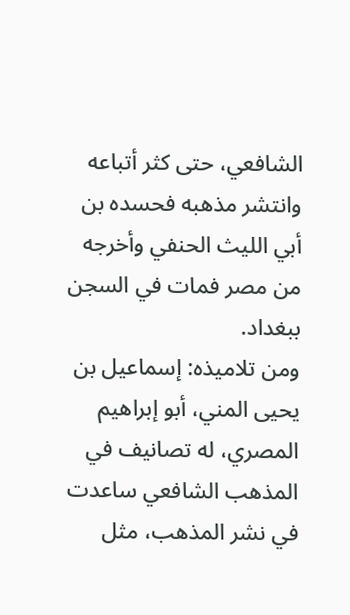الشافعي، حتى كثر أتباعه وانتشر مذهبه فحسده بن أبي الليث الحنفي وأخرجه من مصر فمات في السجن ببغداد.
ومن تلاميذه: إسماعيل بن يحيى المني، أبو إبراهيم المصري، له تصانيف في المذهب الشافعي ساعدت في نشر المذهب، مثل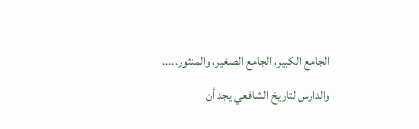الجامع الكبير، الجامع الصغير، والمنثور.....
والدارس لتاريخ الشافعي يجد أن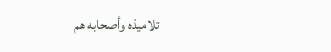تلاميذه وأصحابه هم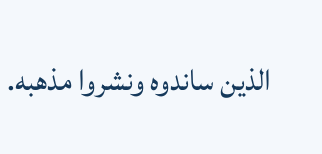الذين ساندوه ونشروا مذهبه.